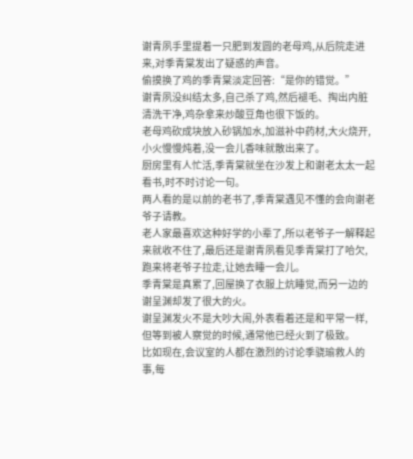谢青夙手里提着一只肥到发圆的老母鸡,从后院走进来,对季青棠发出了疑惑的声音。
偷摸换了鸡的季青棠淡定回答:“是你的错觉。”
谢青夙没纠结太多,自己杀了鸡,然后褪毛、掏出内脏清洗干净,鸡杂拿来炒酸豆角也很下饭的。
老母鸡砍成块放入砂锅加水,加滋补中药材,大火烧开,小火慢慢炖着,没一会儿香味就散出来了。
厨房里有人忙活,季青棠就坐在沙发上和谢老太太一起看书,时不时讨论一句。
两人看的是以前的老书了,季青棠遇见不懂的会向谢老爷子请教。
老人家最喜欢这种好学的小辈了,所以老爷子一解释起来就收不住了,最后还是谢青夙看见季青棠打了哈欠,跑来将老爷子拉走,让她去睡一会儿。
季青棠是真累了,回屋换了衣服上炕睡觉,而另一边的谢呈渊却发了很大的火。
谢呈渊发火不是大吵大闹,外表看着还是和平常一样,但等到被人察觉的时候,通常他已经火到了极致。
比如现在,会议室的人都在激烈的讨论季骁瑜救人的事,每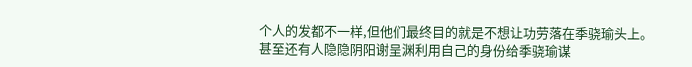个人的发都不一样,但他们最终目的就是不想让功劳落在季骁瑜头上。
甚至还有人隐隐阴阳谢呈渊利用自己的身份给季骁瑜谋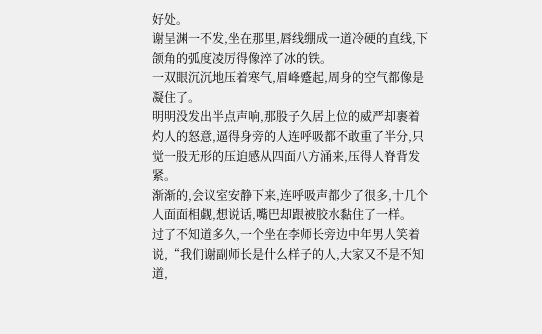好处。
谢呈渊一不发,坐在那里,唇线绷成一道冷硬的直线,下颌角的弧度凌厉得像淬了冰的铁。
一双眼沉沉地压着寒气,眉峰蹙起,周身的空气都像是凝住了。
明明没发出半点声响,那股子久居上位的威严却裹着灼人的怒意,逼得身旁的人连呼吸都不敢重了半分,只觉一股无形的压迫感从四面八方涌来,压得人脊背发紧。
渐渐的,会议室安静下来,连呼吸声都少了很多,十几个人面面相觑,想说话,嘴巴却跟被胶水黏住了一样。
过了不知道多久,一个坐在李师长旁边中年男人笑着说,“我们谢副师长是什么样子的人,大家又不是不知道,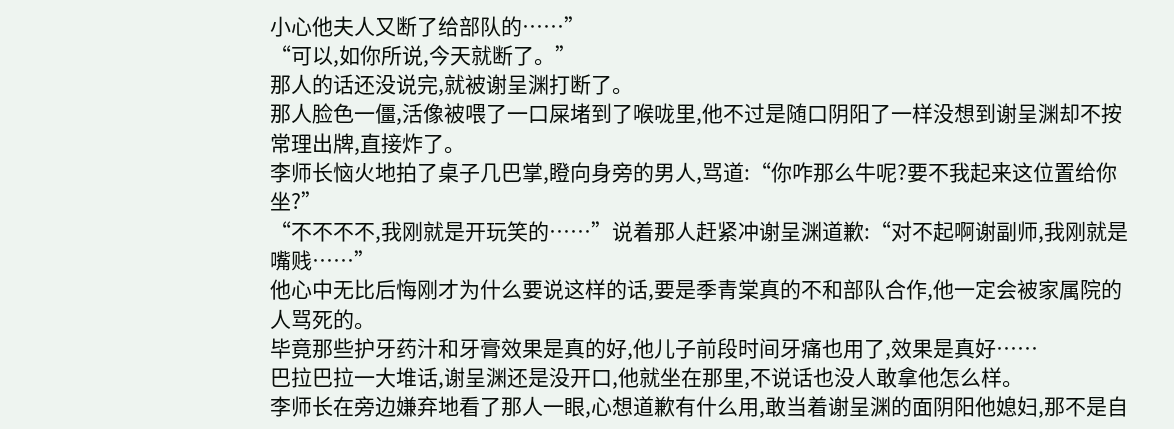小心他夫人又断了给部队的……”
“可以,如你所说,今天就断了。”
那人的话还没说完,就被谢呈渊打断了。
那人脸色一僵,活像被喂了一口屎堵到了喉咙里,他不过是随口阴阳了一样没想到谢呈渊却不按常理出牌,直接炸了。
李师长恼火地拍了桌子几巴掌,瞪向身旁的男人,骂道:“你咋那么牛呢?要不我起来这位置给你坐?”
“不不不不,我刚就是开玩笑的……”说着那人赶紧冲谢呈渊道歉:“对不起啊谢副师,我刚就是嘴贱……”
他心中无比后悔刚才为什么要说这样的话,要是季青棠真的不和部队合作,他一定会被家属院的人骂死的。
毕竟那些护牙药汁和牙膏效果是真的好,他儿子前段时间牙痛也用了,效果是真好……
巴拉巴拉一大堆话,谢呈渊还是没开口,他就坐在那里,不说话也没人敢拿他怎么样。
李师长在旁边嫌弃地看了那人一眼,心想道歉有什么用,敢当着谢呈渊的面阴阳他媳妇,那不是自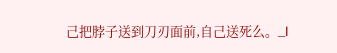己把脖子送到刀刃面前,自己送死么。_l